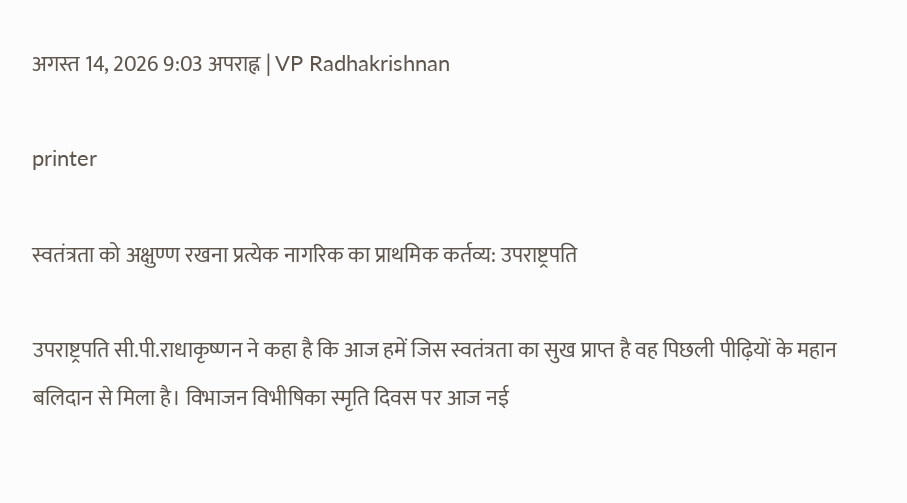अगस्त 14, 2026 9:03 अपराह्न | VP Radhakrishnan

printer

स्वतंत्रता को अक्षुण्ण रखना प्रत्येक नागरिक का प्राथमिक कर्तव्य: उपराष्ट्रपति

उपराष्ट्रपति सी.पी.राधाकृष्णन ने कहा है कि आज हमें जिस स्वतंत्रता का सुख प्राप्त है वह पिछली पीढ़ियों के महान बलिदान से मिला है। विभाजन विभीषिका स्मृति दिवस पर आज नई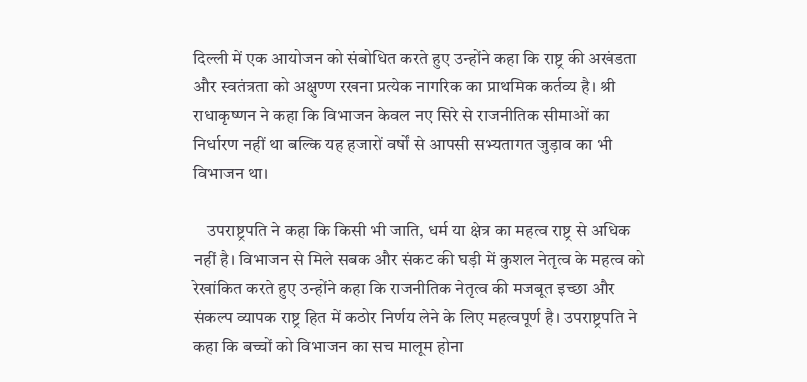दिल्ली में एक आयोजन को संबोधित करते हुए उन्होंने कहा कि राष्ट्र की अखंडता और स्वतंत्रता को अक्षुण्ण रखना प्रत्येक नागरिक का प्राथमिक कर्तव्य है। श्री राधाकृष्णन ने कहा कि विभाजन केवल नए सिरे से राजनीतिक सीमाओं का निर्धारण नहीं था बल्कि यह हजारों वर्षों से आपसी सभ्यतागत जुड़ाव का भी विभाजन था।

    उपराष्ट्रपति ने कहा कि किसी भी जाति, धर्म या क्षेत्र का महत्व राष्ट्र से अधिक नहीं है। विभाजन से मिले सबक और संकट की घड़ी में कुशल नेतृत्व के महत्व को रेखांकित करते हुए उन्होंने कहा कि राजनीतिक नेतृत्व की मजबूत इच्छा और संकल्प व्यापक राष्ट्र हित में कठोर निर्णय लेने के लिए महत्वपूर्ण है। उपराष्ट्रपति ने कहा कि बच्चों को विभाजन का सच मालूम होना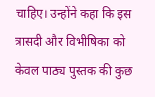चाहिए। उन्होंने कहा कि इस त्रासदी और विभीषिका को केवल पाठ्य पुस्तक की कुछ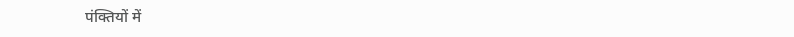पंक्तियों में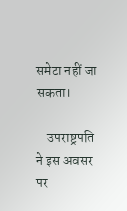समेटा नहीं जा सकता।

    उपराष्ट्रपति ने इस अवसर पर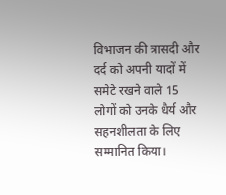विभाजन की त्रासदी और दर्द को अपनी यादों में समेटे रखने वाले 15 लोगों को उनके धैर्य और सहनशीलता के लिए सम्मानित किया।